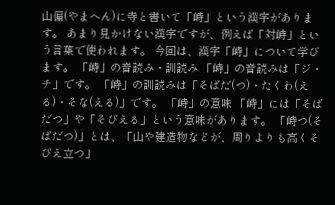山偏(やまへん)に寺と書いて「峙」という漢字があります。 あまり見かけない漢字ですが、例えば「対峙」という言葉で使われます。 今回は、漢字「峙」について学びます。 「峙」の音読み・訓読み 「峙」の音読みは「ジ・チ」です。 「峙」の訓読みは「そばだ(つ)・たくわ(える)・そな(える)」です。 「峙」の意味 「峙」には「そばだつ」や「そびえる」という意味があります。 「峙つ(そばだつ)」とは、「山や建造物などが、周りよりも高くそびえ立つ」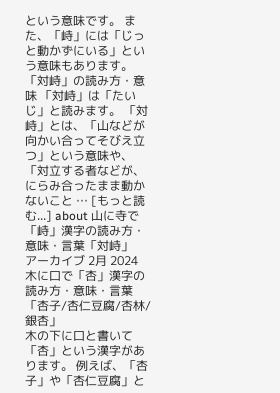という意味です。 また、「峙」には「じっと動かずにいる」という意味もあります。 「対峙」の読み方・意味 「対峙」は「たいじ」と読みます。 「対峙」とは、「山などが向かい合ってそびえ立つ」という意味や、「対立する者などが、にらみ合ったまま動かないこと … [もっと読む...] about 山に寺で「峙」漢字の読み方・意味・言葉「対峙」
アーカイブ 2月 2024
木に口で「杏」漢字の読み方・意味・言葉「杏子/杏仁豆腐/杏林/銀杏」
木の下に口と書いて「杏」という漢字があります。 例えば、「杏子」や「杏仁豆腐」と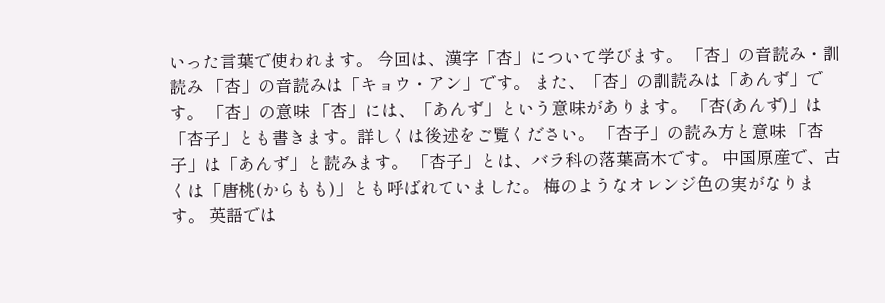いった言葉で使われます。 今回は、漢字「杏」について学びます。 「杏」の音読み・訓読み 「杏」の音読みは「キョウ・アン」です。 また、「杏」の訓読みは「あんず」です。 「杏」の意味 「杏」には、「あんず」という意味があります。 「杏(あんず)」は「杏子」とも書きます。詳しくは後述をご覧ください。 「杏子」の読み方と意味 「杏子」は「あんず」と読みます。 「杏子」とは、バラ科の落葉高木です。 中国原産で、古くは「唐桃(からもも)」とも呼ばれていました。 梅のようなオレンジ色の実がなります。 英語では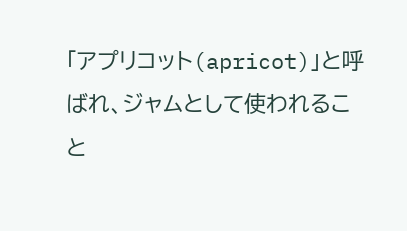「アプリコット(apricot)」と呼ばれ、ジャムとして使われること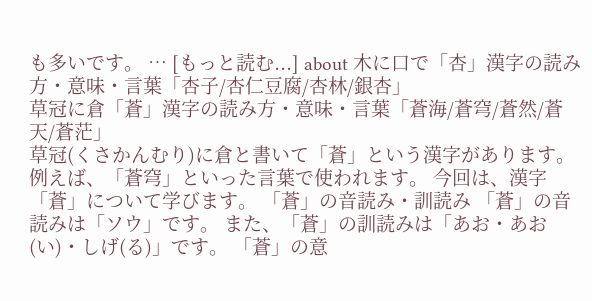も多いです。 … [もっと読む...] about 木に口で「杏」漢字の読み方・意味・言葉「杏子/杏仁豆腐/杏林/銀杏」
草冠に倉「蒼」漢字の読み方・意味・言葉「蒼海/蒼穹/蒼然/蒼天/蒼茫」
草冠(くさかんむり)に倉と書いて「蒼」という漢字があります。 例えば、「蒼穹」といった言葉で使われます。 今回は、漢字「蒼」について学びます。 「蒼」の音読み・訓読み 「蒼」の音読みは「ソウ」です。 また、「蒼」の訓読みは「あお・あお(い)・しげ(る)」です。 「蒼」の意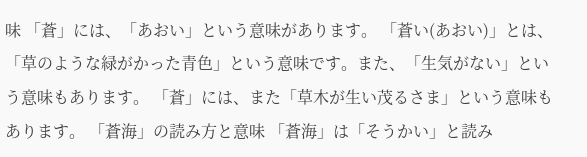味 「蒼」には、「あおい」という意味があります。 「蒼い(あおい)」とは、「草のような緑がかった青色」という意味です。また、「生気がない」という意味もあります。 「蒼」には、また「草木が生い茂るさま」という意味もあります。 「蒼海」の読み方と意味 「蒼海」は「そうかい」と読み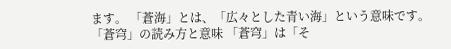ます。 「蒼海」とは、「広々とした青い海」という意味です。 「蒼穹」の読み方と意味 「蒼穹」は「そ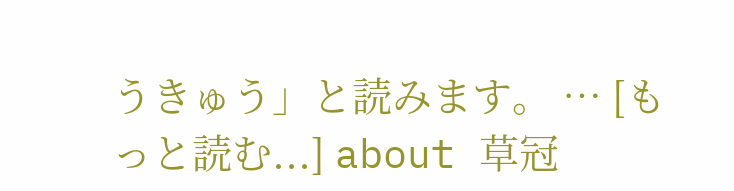うきゅう」と読みます。 … [もっと読む...] about 草冠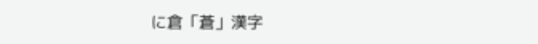に倉「蒼」漢字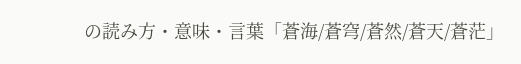の読み方・意味・言葉「蒼海/蒼穹/蒼然/蒼天/蒼茫」